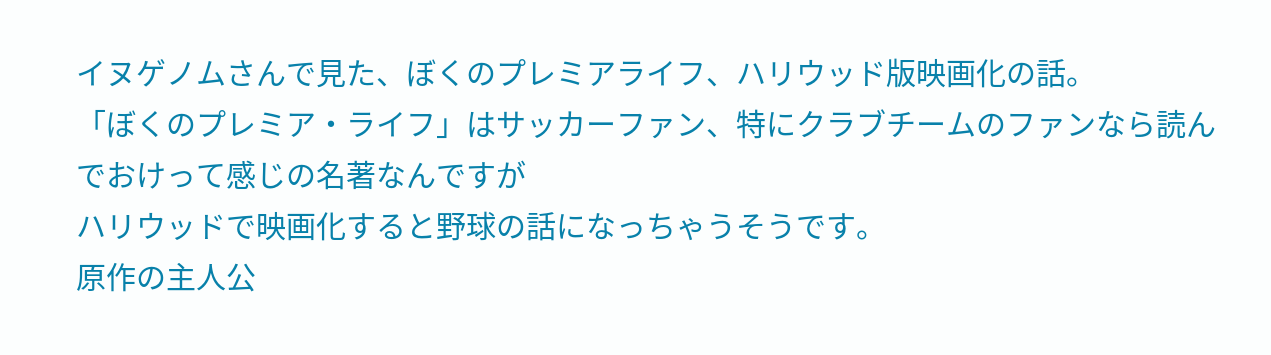イヌゲノムさんで見た、ぼくのプレミアライフ、ハリウッド版映画化の話。
「ぼくのプレミア・ライフ」はサッカーファン、特にクラブチームのファンなら読んでおけって感じの名著なんですが
ハリウッドで映画化すると野球の話になっちゃうそうです。
原作の主人公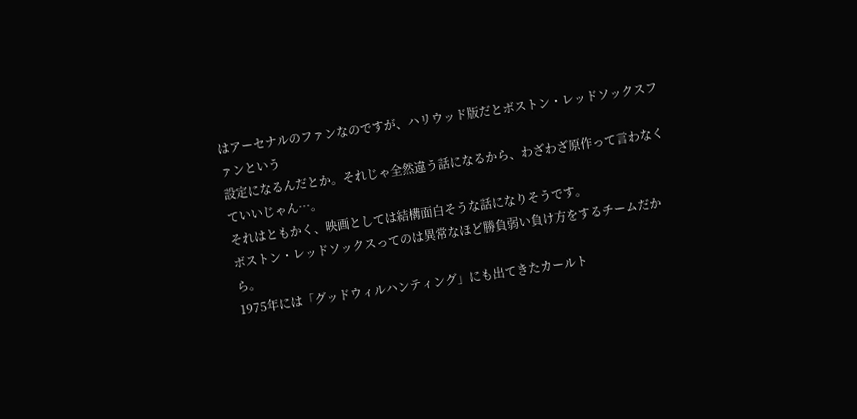はアーセナルのファンなのですが、ハリウッド版だとボストン・レッドソックスファンという
設定になるんだとか。それじゃ全然違う話になるから、わざわざ原作って言わなくていいじゃん…。
それはともかく、映画としては結構面白そうな話になりそうです。
ボストン・レッドソックスってのは異常なほど勝負弱い負け方をするチームだから。
1975年には「グッドウィルハンティング」にも出てきたカールト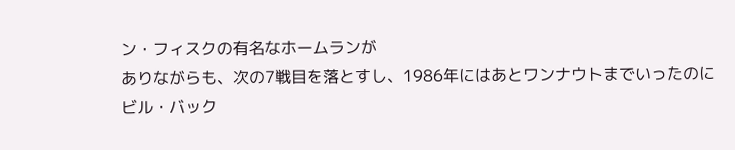ン・フィスクの有名なホームランが
ありながらも、次の7戦目を落とすし、1986年にはあとワンナウトまでいったのに
ビル・バック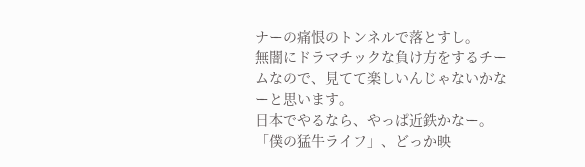ナーの痛恨のトンネルで落とすし。
無闇にドラマチックな負け方をするチームなので、見てて楽しいんじゃないかなーと思います。
日本でやるなら、やっぱ近鉄かなー。「僕の猛牛ライフ」、どっか映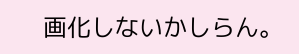画化しないかしらん。